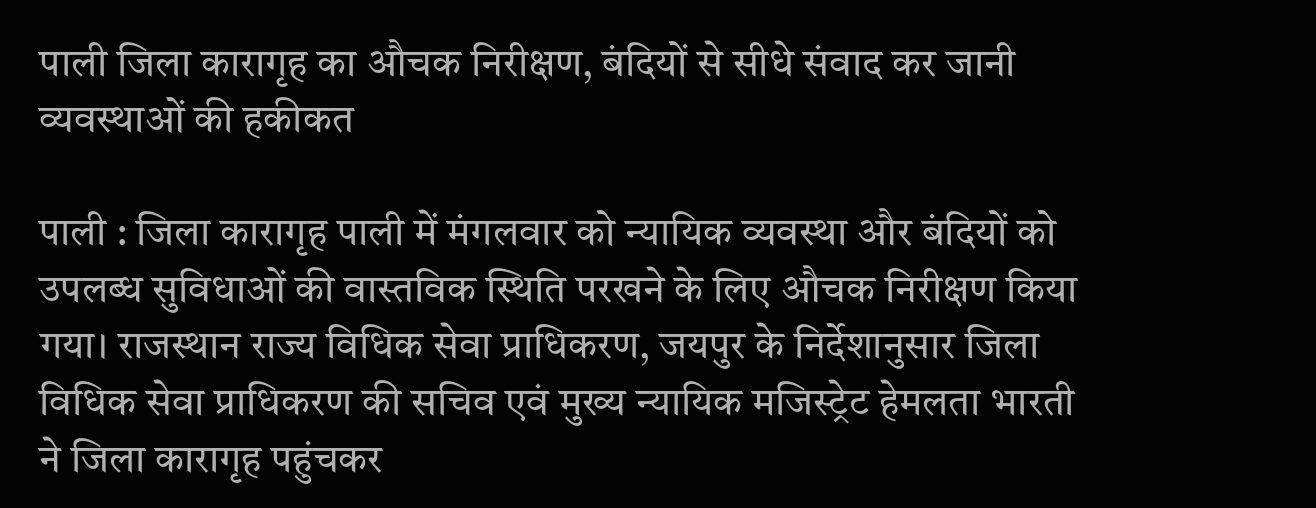पाली जिला कारागृह का औचक निरीक्षण, बंदियों से सीधे संवाद कर जानी व्यवस्थाओं की हकीकत

पाली : जिला कारागृह पाली में मंगलवार को न्यायिक व्यवस्था और बंदियों को उपलब्ध सुविधाओं की वास्तविक स्थिति परखने के लिए औचक निरीक्षण किया गया। राजस्थान राज्य विधिक सेवा प्राधिकरण, जयपुर के निर्देशानुसार जिला विधिक सेवा प्राधिकरण की सचिव एवं मुख्य न्यायिक मजिस्ट्रेट हेमलता भारती ने जिला कारागृह पहुंचकर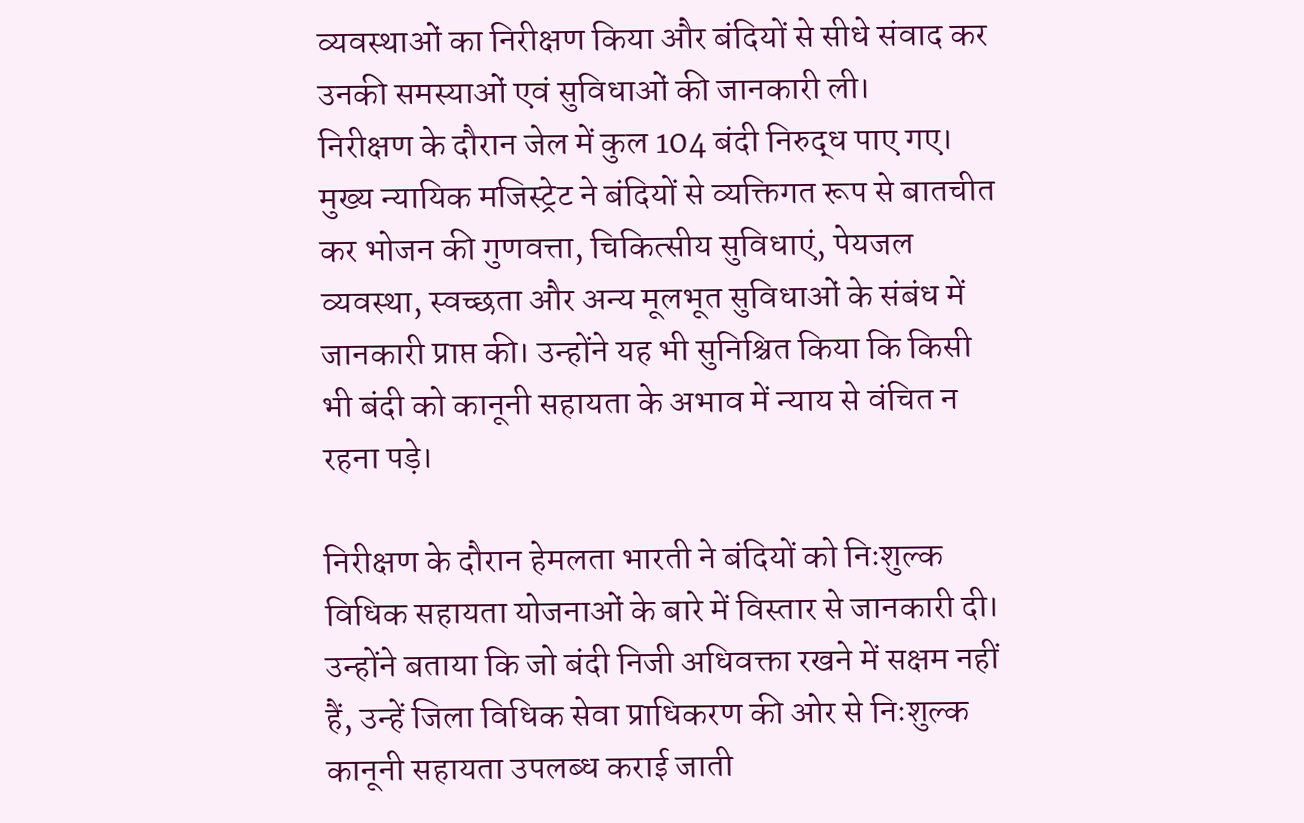व्यवस्थाओं का निरीक्षण किया और बंदियों से सीधे संवाद कर उनकी समस्याओं एवं सुविधाओं की जानकारी ली।
निरीक्षण के दौरान जेल में कुल 104 बंदी निरुद्ध पाए गए। मुख्य न्यायिक मजिस्ट्रेट ने बंदियों से व्यक्तिगत रूप से बातचीत कर भोजन की गुणवत्ता, चिकित्सीय सुविधाएं, पेयजल व्यवस्था, स्वच्छता और अन्य मूलभूत सुविधाओं के संबंध में जानकारी प्राप्त की। उन्होंने यह भी सुनिश्चित किया कि किसी भी बंदी को कानूनी सहायता के अभाव में न्याय से वंचित न रहना पड़े।

निरीक्षण के दौरान हेमलता भारती ने बंदियों को निःशुल्क विधिक सहायता योजनाओं के बारे में विस्तार से जानकारी दी। उन्होंने बताया कि जो बंदी निजी अधिवक्ता रखने में सक्षम नहीं हैं, उन्हें जिला विधिक सेवा प्राधिकरण की ओर से निःशुल्क कानूनी सहायता उपलब्ध कराई जाती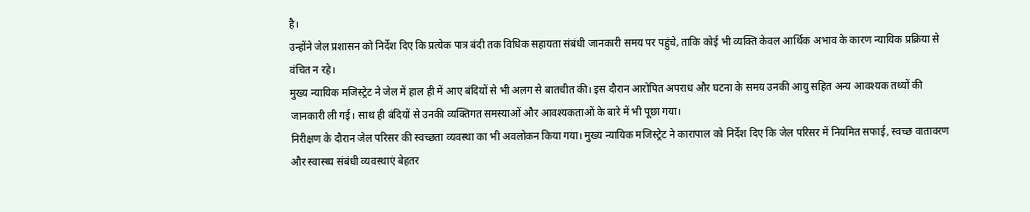है।
उन्होंने जेल प्रशासन को निर्देश दिए कि प्रत्येक पात्र बंदी तक विधिक सहायता संबंधी जानकारी समय पर पहुंचे, ताकि कोई भी व्यक्ति केवल आर्थिक अभाव के कारण न्यायिक प्रक्रिया से वंचित न रहे।
मुख्य न्यायिक मजिस्ट्रेट ने जेल में हाल ही में आए बंदियों से भी अलग से बातचीत की। इस दौरान आरोपित अपराध और घटना के समय उनकी आयु सहित अन्य आवश्यक तथ्यों की जानकारी ली गई। साथ ही बंदियों से उनकी व्यक्तिगत समस्याओं और आवश्यकताओं के बारे में भी पूछा गया।
निरीक्षण के दौरान जेल परिसर की स्वच्छता व्यवस्था का भी अवलोकन किया गया। मुख्य न्यायिक मजिस्ट्रेट ने कारापाल को निर्देश दिए कि जेल परिसर में नियमित सफाई, स्वच्छ वातावरण और स्वास्थ्य संबंधी व्यवस्थाएं बेहतर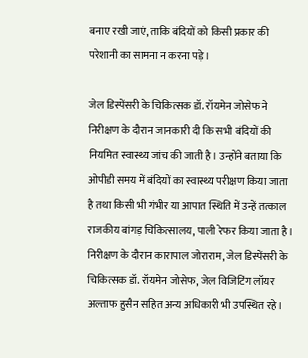बनाए रखी जाएं, ताकि बंदियों को किसी प्रकार की परेशानी का सामना न करना पड़े।

जेल डिस्पेंसरी के चिकित्सक डॉ. रॉयमेन जोसेफ ने निरीक्षण के दौरान जानकारी दी कि सभी बंदियों की नियमित स्वास्थ्य जांच की जाती है। उन्होंने बताया कि ओपीडी समय में बंदियों का स्वास्थ्य परीक्षण किया जाता है तथा किसी भी गंभीर या आपात स्थिति में उन्हें तत्काल राजकीय बांगड़ चिकित्सालय, पाली रेफर किया जाता है।
निरीक्षण के दौरान कारापाल जोराराम, जेल डिस्पेंसरी के चिकित्सक डॉ. रॉयमेन जोसेफ, जेल विजिटिंग लॉयर अल्ताफ हुसैन सहित अन्य अधिकारी भी उपस्थित रहे।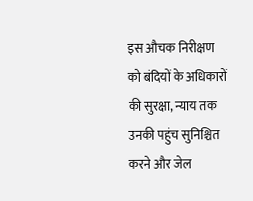इस औचक निरीक्षण को बंदियों के अधिकारों की सुरक्षा, न्याय तक उनकी पहुंच सुनिश्चित करने और जेल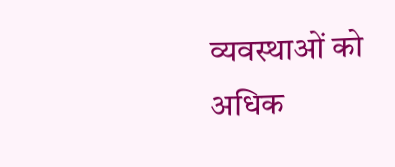व्यवस्थाओं को अधिक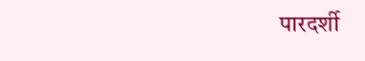पारदर्शी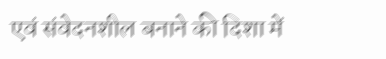एवं संवेदनशील बनाने की दिशा में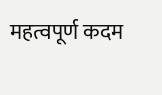महत्वपूर्ण कदम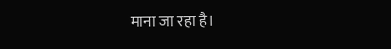माना जा रहा है।